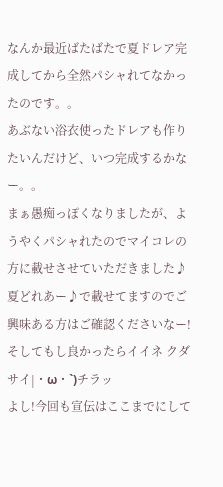なんか最近ばたばたで夏ドレア完成してから全然パシャれてなかったのです。。
あぶない浴衣使ったドレアも作りたいんだけど、いつ完成するかなー。。
まぁ愚痴っぽくなりましたが、ようやくパシャれたのでマイコレの方に載せさせていただきました♪
夏どれあー♪で載せてますのでご興味ある方はご確認くださいなー!
そしてもし良かったらイイネ クダサイ|・ω・`)チラッ
よし!今回も宣伝はここまでにして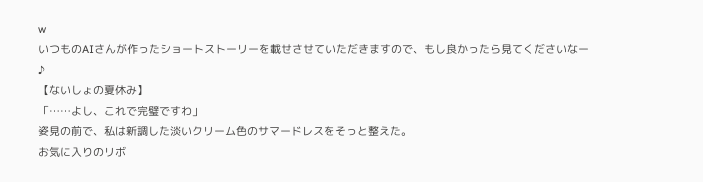w
いつものAIさんが作ったショートストーリーを載せさせていただきますので、もし良かったら見てくださいなー♪
【ないしょの夏休み】
「……よし、これで完璧ですわ」
姿見の前で、私は新調した淡いクリーム色のサマードレスをそっと整えた。
お気に入りのリボ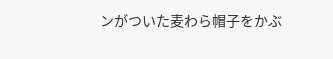ンがついた麦わら帽子をかぶ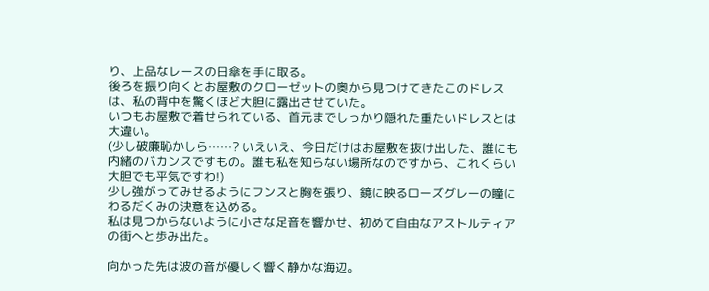り、上品なレースの日傘を手に取る。
後ろを振り向くとお屋敷のクローゼットの奥から見つけてきたこのドレスは、私の背中を驚くほど大胆に露出させていた。
いつもお屋敷で着せられている、首元までしっかり隠れた重たいドレスとは大違い。
(少し破廉恥かしら……? いえいえ、今日だけはお屋敷を抜け出した、誰にも内緒のバカンスですもの。誰も私を知らない場所なのですから、これくらい大胆でも平気ですわ!)
少し強がってみせるようにフンスと胸を張り、鏡に映るローズグレーの瞳にわるだくみの決意を込める。
私は見つからないように小さな足音を響かせ、初めて自由なアストルティアの街へと歩み出た。

向かった先は波の音が優しく響く静かな海辺。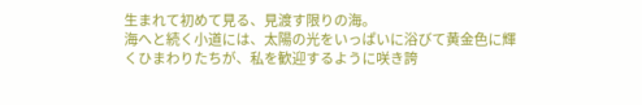生まれて初めて見る、見渡す限りの海。
海へと続く小道には、太陽の光をいっぱいに浴びて黄金色に輝くひまわりたちが、私を歓迎するように咲き誇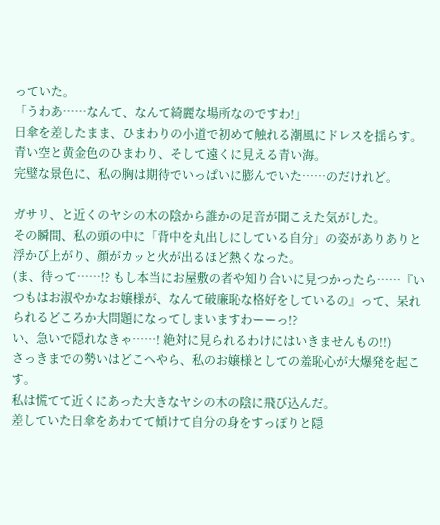っていた。
「うわあ……なんて、なんて綺麗な場所なのですわ!」
日傘を差したまま、ひまわりの小道で初めて触れる潮風にドレスを揺らす。
青い空と黄金色のひまわり、そして遠くに見える青い海。
完璧な景色に、私の胸は期待でいっぱいに膨んでいた……のだけれど。

ガサリ、と近くのヤシの木の陰から誰かの足音が聞こえた気がした。
その瞬間、私の頭の中に「背中を丸出しにしている自分」の姿がありありと浮かび上がり、顔がカッと火が出るほど熱くなった。
(ま、待って……!? もし本当にお屋敷の者や知り合いに見つかったら……『いつもはお淑やかなお嬢様が、なんて破廉恥な格好をしているの』って、呆れられるどころか大問題になってしまいますわーーっ!?
い、急いで隠れなきゃ……! 絶対に見られるわけにはいきませんもの!!)
さっきまでの勢いはどこへやら、私のお嬢様としての羞恥心が大爆発を起こす。
私は慌てて近くにあった大きなヤシの木の陰に飛び込んだ。
差していた日傘をあわてて傾けて自分の身をすっぽりと隠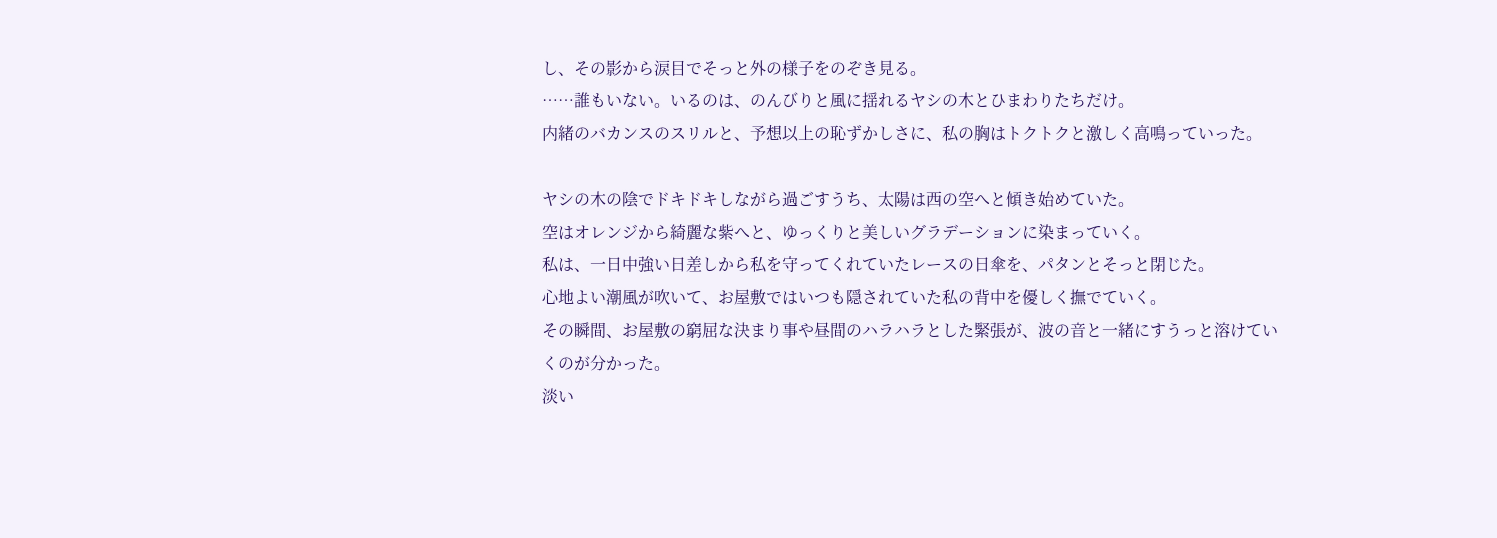し、その影から涙目でそっと外の様子をのぞき見る。
……誰もいない。いるのは、のんびりと風に揺れるヤシの木とひまわりたちだけ。
内緒のバカンスのスリルと、予想以上の恥ずかしさに、私の胸はトクトクと激しく高鳴っていった。

ヤシの木の陰でドキドキしながら過ごすうち、太陽は西の空へと傾き始めていた。
空はオレンジから綺麗な紫へと、ゆっくりと美しいグラデーションに染まっていく。
私は、一日中強い日差しから私を守ってくれていたレースの日傘を、パタンとそっと閉じた。
心地よい潮風が吹いて、お屋敷ではいつも隠されていた私の背中を優しく撫でていく。
その瞬間、お屋敷の窮屈な決まり事や昼間のハラハラとした緊張が、波の音と一緒にすうっと溶けていくのが分かった。
淡い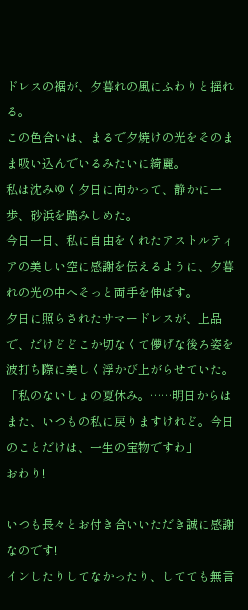ドレスの裾が、夕暮れの風にふわりと揺れる。
この色合いは、まるで夕焼けの光をそのまま吸い込んでいるみたいに綺麗。
私は沈みゆく夕日に向かって、静かに一歩、砂浜を踏みしめた。
今日一日、私に自由をくれたアストルティアの美しい空に感謝を伝えるように、夕暮れの光の中へそっと両手を伸ばす。
夕日に照らされたサマードレスが、上品で、だけどどこか切なくて儚げな後ろ姿を波打ち際に美しく浮かび上がらせていた。
「私のないしょの夏休み。……明日からはまた、いつもの私に戻りますけれど。今日のことだけは、一生の宝物ですわ」
おわり!

いつも長々とお付き合いいただき誠に感謝なのです!
インしたりしてなかったり、してても無言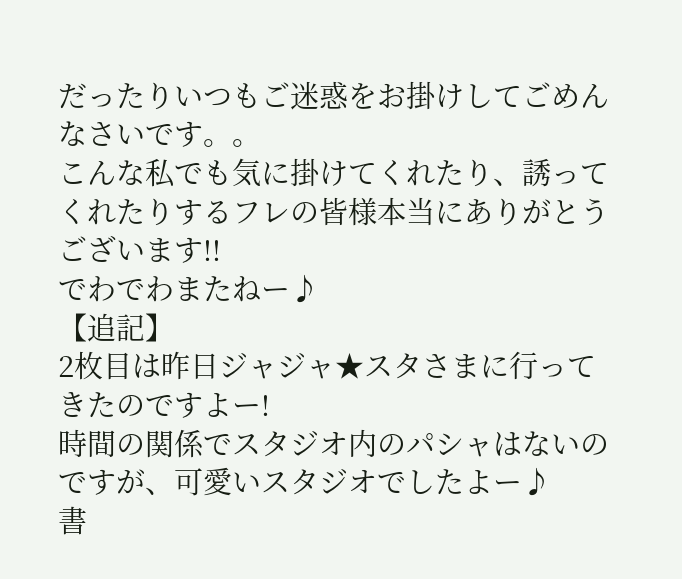だったりいつもご迷惑をお掛けしてごめんなさいです。。
こんな私でも気に掛けてくれたり、誘ってくれたりするフレの皆様本当にありがとうございます!!
でわでわまたねー♪
【追記】
2枚目は昨日ジャジャ★スタさまに行ってきたのですよー!
時間の関係でスタジオ内のパシャはないのですが、可愛いスタジオでしたよー♪
書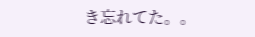き忘れてた。。